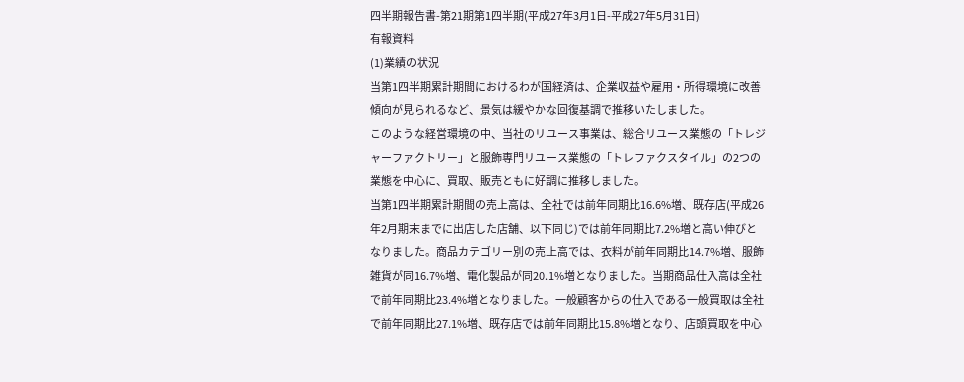四半期報告書-第21期第1四半期(平成27年3月1日-平成27年5月31日)
有報資料
(1)業績の状況
当第1四半期累計期間におけるわが国経済は、企業収益や雇用・所得環境に改善傾向が見られるなど、景気は緩やかな回復基調で推移いたしました。
このような経営環境の中、当社のリユース事業は、総合リユース業態の「トレジャーファクトリー」と服飾専門リユース業態の「トレファクスタイル」の2つの業態を中心に、買取、販売ともに好調に推移しました。
当第1四半期累計期間の売上高は、全社では前年同期比16.6%増、既存店(平成26年2月期末までに出店した店舗、以下同じ)では前年同期比7.2%増と高い伸びとなりました。商品カテゴリー別の売上高では、衣料が前年同期比14.7%増、服飾雑貨が同16.7%増、電化製品が同20.1%増となりました。当期商品仕入高は全社で前年同期比23.4%増となりました。一般顧客からの仕入である一般買取は全社で前年同期比27.1%増、既存店では前年同期比15.8%増となり、店頭買取を中心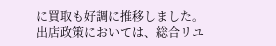に買取も好調に推移しました。
出店政策においては、総合リユ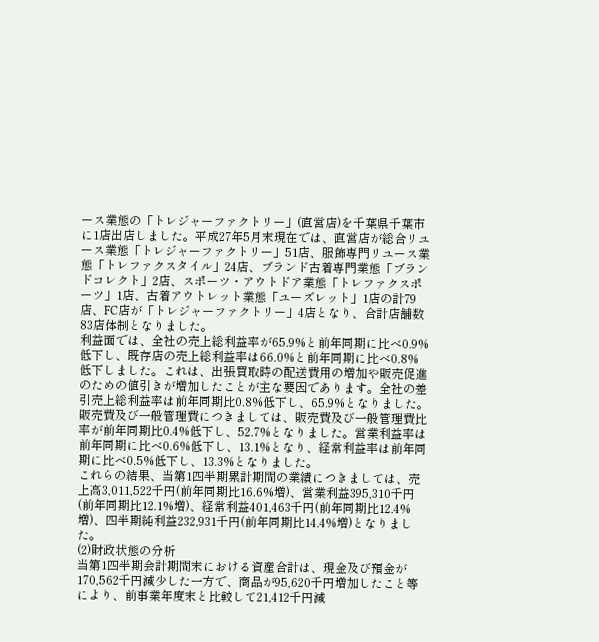ース業態の「トレジャーファクトリー」(直営店)を千葉県千葉市に1店出店しました。平成27年5月末現在では、直営店が総合リユース業態「トレジャーファクトリー」51店、服飾専門リユース業態「トレファクスタイル」24店、ブランド古着専門業態「ブランドコレクト」2店、スポーツ・アウトドア業態「トレファクスポーツ」1店、古着アウトレット業態「ユーズレット」1店の計79店、FC店が「トレジャーファクトリー」4店となり、合計店舗数83店体制となりました。
利益面では、全社の売上総利益率が65.9%と前年同期に比べ0.9%低下し、既存店の売上総利益率は66.0%と前年同期に比べ0.8%低下しました。これは、出張買取時の配送費用の増加や販売促進のための値引きが増加したことが主な要因であります。全社の差引売上総利益率は前年同期比0.8%低下し、65.9%となりました。
販売費及び一般管理費につきましては、販売費及び一般管理費比率が前年同期比0.4%低下し、52.7%となりました。営業利益率は前年同期に比べ0.6%低下し、13.1%となり、経常利益率は前年同期に比べ0.5%低下し、13.3%となりました。
これらの結果、当第1四半期累計期間の業績につきましては、売上高3,011,522千円(前年同期比16.6%増)、営業利益395,310千円(前年同期比12.1%増)、経常利益401,463千円(前年同期比12.4%増)、四半期純利益232,931千円(前年同期比14.4%増)となりました。
(2)財政状態の分析
当第1四半期会計期間末における資産合計は、現金及び預金が170,562千円減少した一方で、商品が95,620千円増加したこと等により、前事業年度末と比較して21,412千円減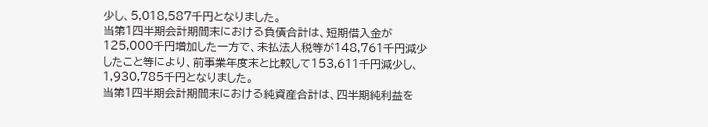少し、5,018,587千円となりました。
当第1四半期会計期間末における負債合計は、短期借入金が125,000千円増加した一方で、未払法人税等が148,761千円減少したこと等により、前事業年度末と比較して153,611千円減少し、1,930,785千円となりました。
当第1四半期会計期間末における純資産合計は、四半期純利益を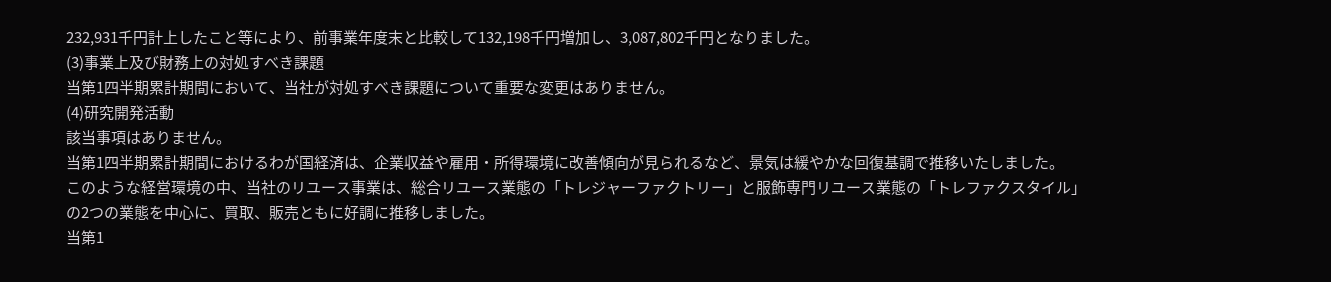232,931千円計上したこと等により、前事業年度末と比較して132,198千円増加し、3,087,802千円となりました。
(3)事業上及び財務上の対処すべき課題
当第1四半期累計期間において、当社が対処すべき課題について重要な変更はありません。
(4)研究開発活動
該当事項はありません。
当第1四半期累計期間におけるわが国経済は、企業収益や雇用・所得環境に改善傾向が見られるなど、景気は緩やかな回復基調で推移いたしました。
このような経営環境の中、当社のリユース事業は、総合リユース業態の「トレジャーファクトリー」と服飾専門リユース業態の「トレファクスタイル」の2つの業態を中心に、買取、販売ともに好調に推移しました。
当第1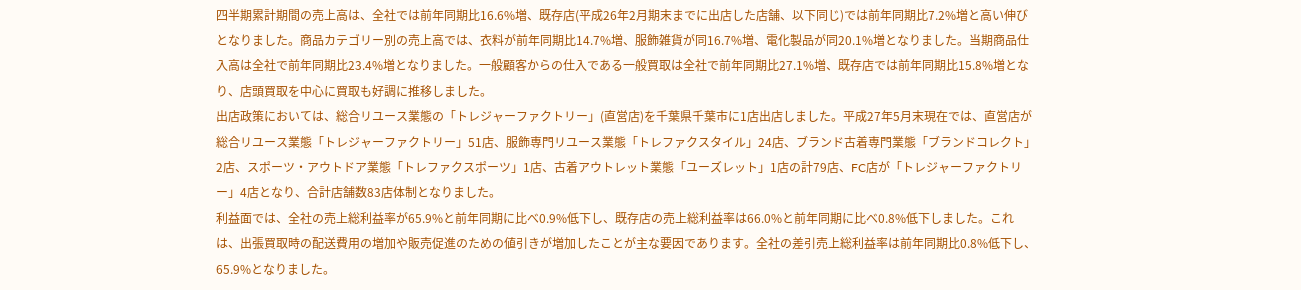四半期累計期間の売上高は、全社では前年同期比16.6%増、既存店(平成26年2月期末までに出店した店舗、以下同じ)では前年同期比7.2%増と高い伸びとなりました。商品カテゴリー別の売上高では、衣料が前年同期比14.7%増、服飾雑貨が同16.7%増、電化製品が同20.1%増となりました。当期商品仕入高は全社で前年同期比23.4%増となりました。一般顧客からの仕入である一般買取は全社で前年同期比27.1%増、既存店では前年同期比15.8%増となり、店頭買取を中心に買取も好調に推移しました。
出店政策においては、総合リユース業態の「トレジャーファクトリー」(直営店)を千葉県千葉市に1店出店しました。平成27年5月末現在では、直営店が総合リユース業態「トレジャーファクトリー」51店、服飾専門リユース業態「トレファクスタイル」24店、ブランド古着専門業態「ブランドコレクト」2店、スポーツ・アウトドア業態「トレファクスポーツ」1店、古着アウトレット業態「ユーズレット」1店の計79店、FC店が「トレジャーファクトリー」4店となり、合計店舗数83店体制となりました。
利益面では、全社の売上総利益率が65.9%と前年同期に比べ0.9%低下し、既存店の売上総利益率は66.0%と前年同期に比べ0.8%低下しました。これは、出張買取時の配送費用の増加や販売促進のための値引きが増加したことが主な要因であります。全社の差引売上総利益率は前年同期比0.8%低下し、65.9%となりました。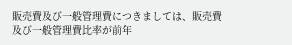販売費及び一般管理費につきましては、販売費及び一般管理費比率が前年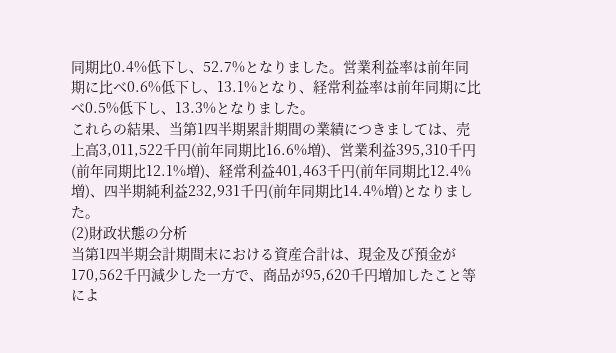同期比0.4%低下し、52.7%となりました。営業利益率は前年同期に比べ0.6%低下し、13.1%となり、経常利益率は前年同期に比べ0.5%低下し、13.3%となりました。
これらの結果、当第1四半期累計期間の業績につきましては、売上高3,011,522千円(前年同期比16.6%増)、営業利益395,310千円(前年同期比12.1%増)、経常利益401,463千円(前年同期比12.4%増)、四半期純利益232,931千円(前年同期比14.4%増)となりました。
(2)財政状態の分析
当第1四半期会計期間末における資産合計は、現金及び預金が170,562千円減少した一方で、商品が95,620千円増加したこと等によ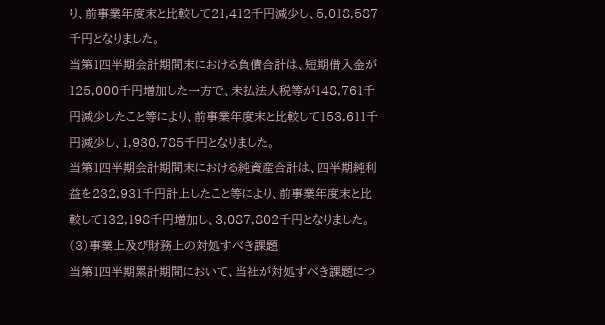り、前事業年度末と比較して21,412千円減少し、5,018,587千円となりました。
当第1四半期会計期間末における負債合計は、短期借入金が125,000千円増加した一方で、未払法人税等が148,761千円減少したこと等により、前事業年度末と比較して153,611千円減少し、1,930,785千円となりました。
当第1四半期会計期間末における純資産合計は、四半期純利益を232,931千円計上したこと等により、前事業年度末と比較して132,198千円増加し、3,087,802千円となりました。
(3)事業上及び財務上の対処すべき課題
当第1四半期累計期間において、当社が対処すべき課題につ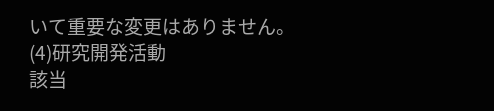いて重要な変更はありません。
(4)研究開発活動
該当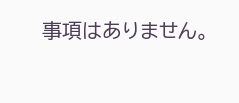事項はありません。